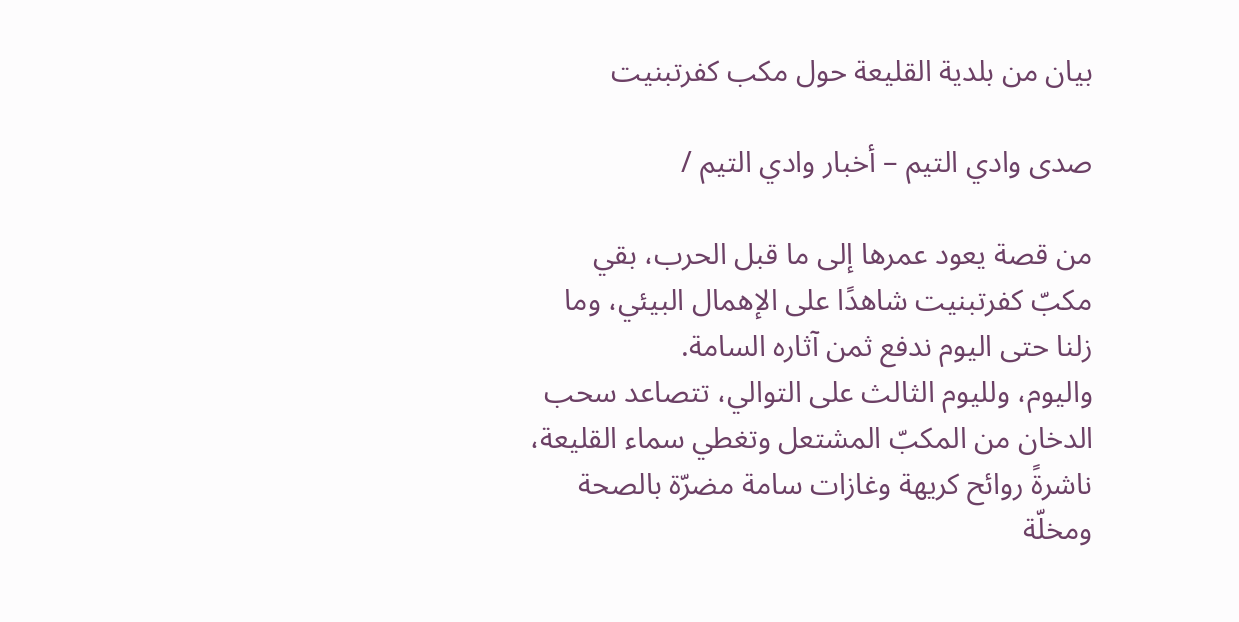بيان من بلدية القليعة حول مكب كفرتبنيت

صدى وادي التيم – أخبار وادي التيم /

من قصة يعود عمرها إلى ما قبل الحرب، بقي مكبّ كفرتبنيت شاهدًا على الإهمال البيئي، وما زلنا حتى اليوم ندفع ثمن آثاره السامة.
واليوم، ولليوم الثالث على التوالي، تتصاعد سحب الدخان من المكبّ المشتعل وتغطي سماء القليعة، ناشرةً روائح كريهة وغازات سامة مضرّة بالصحة ومخلّة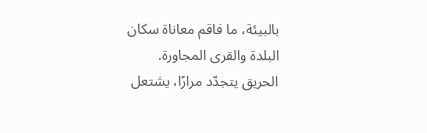بالبيئة، ما فاقم معاناة سكان البلدة والقرى المجاورة.
الحريق يتجدّد مرارًا، يشتعل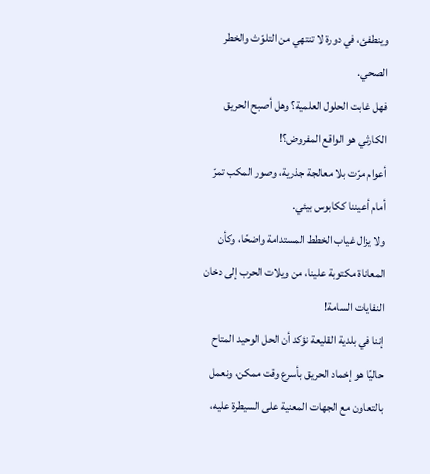وينطفئ، في دورة لا تنتهي من التلوّث والخطر الصحي.
فهل غابت الحلول العلمية؟ وهل أصبح الحريق الكارثي هو الواقع المفروض؟!
أعوام مرّت بلا معالجة جذرية، وصور المكب تمرّ أمام أعيننا ككابوس بيئي.
ولا يزال غياب الخطط المستدامة واضحًا، وكأن المعاناة مكتوبة علينا، من ويلات الحرب إلى دخان النفايات السامة!
إننا في بلدية القليعة نؤكد أن الحل الوحيد المتاح حاليًا هو إخماد الحريق بأسرع وقت ممكن، ونعمل بالتعاون مع الجهات المعنية على السيطرة عليه،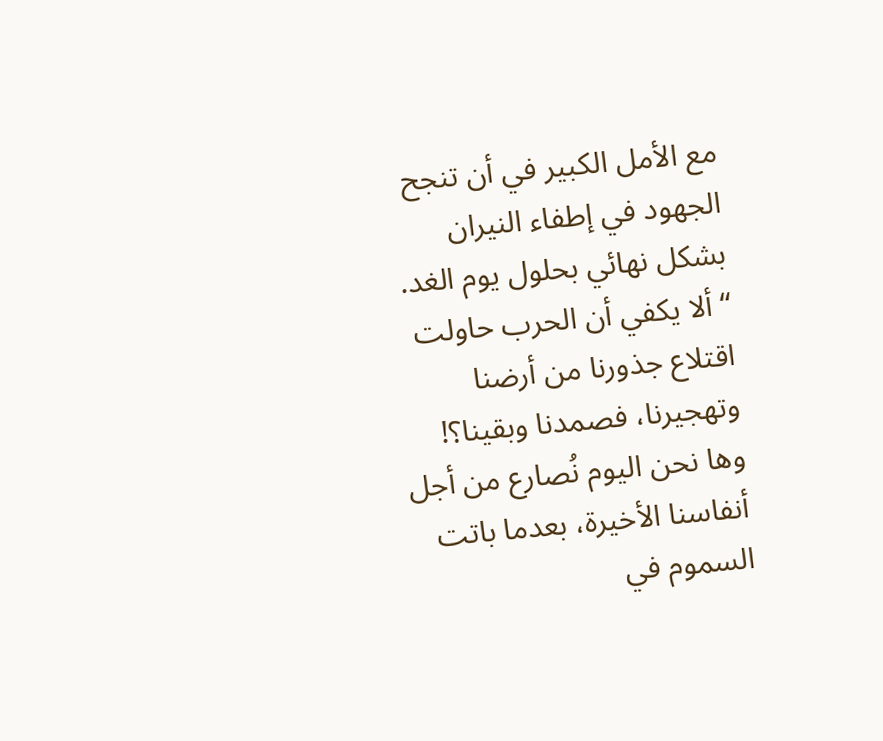مع الأمل الكبير في أن تنجح الجهود في إطفاء النيران بشكل نهائي بحلول يوم الغد.
“ألا يكفي أن الحرب حاولت اقتلاع جذورنا من أرضنا وتهجيرنا، فصمدنا وبقينا؟!
وها نحن اليوم نُصارع من أجل أنفاسنا الأخيرة، بعدما باتت السموم في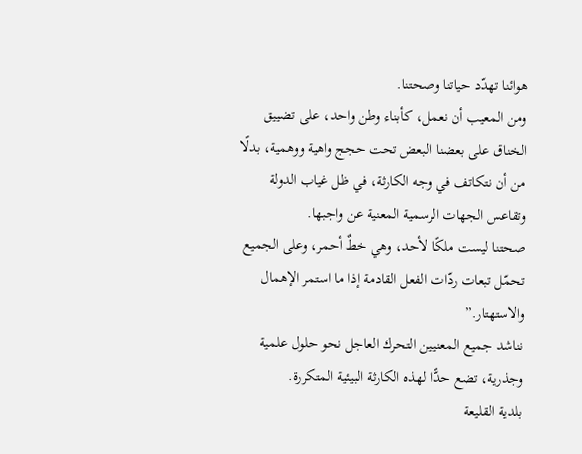هوائنا تهدّد حياتنا وصحتنا.
ومن المعيب أن نعمل، كأبناء وطن واحد، على تضييق الخناق على بعضنا البعض تحت حجج واهية ووهمية، بدلًا من أن نتكاتف في وجه الكارثة، في ظل غياب الدولة وتقاعس الجهات الرسمية المعنية عن واجبها.
صحتنا ليست ملكًا لأحد، وهي خطٌ أحمر، وعلى الجميع تحمّل تبعات ردّات الفعل القادمة إذا ما استمر الإهمال والاستهتار.”
نناشد جميع المعنيين التحرك العاجل نحو حلول علمية وجذرية، تضع حدًّا لهذه الكارثة البيئية المتكررة.
بلدية القليعة